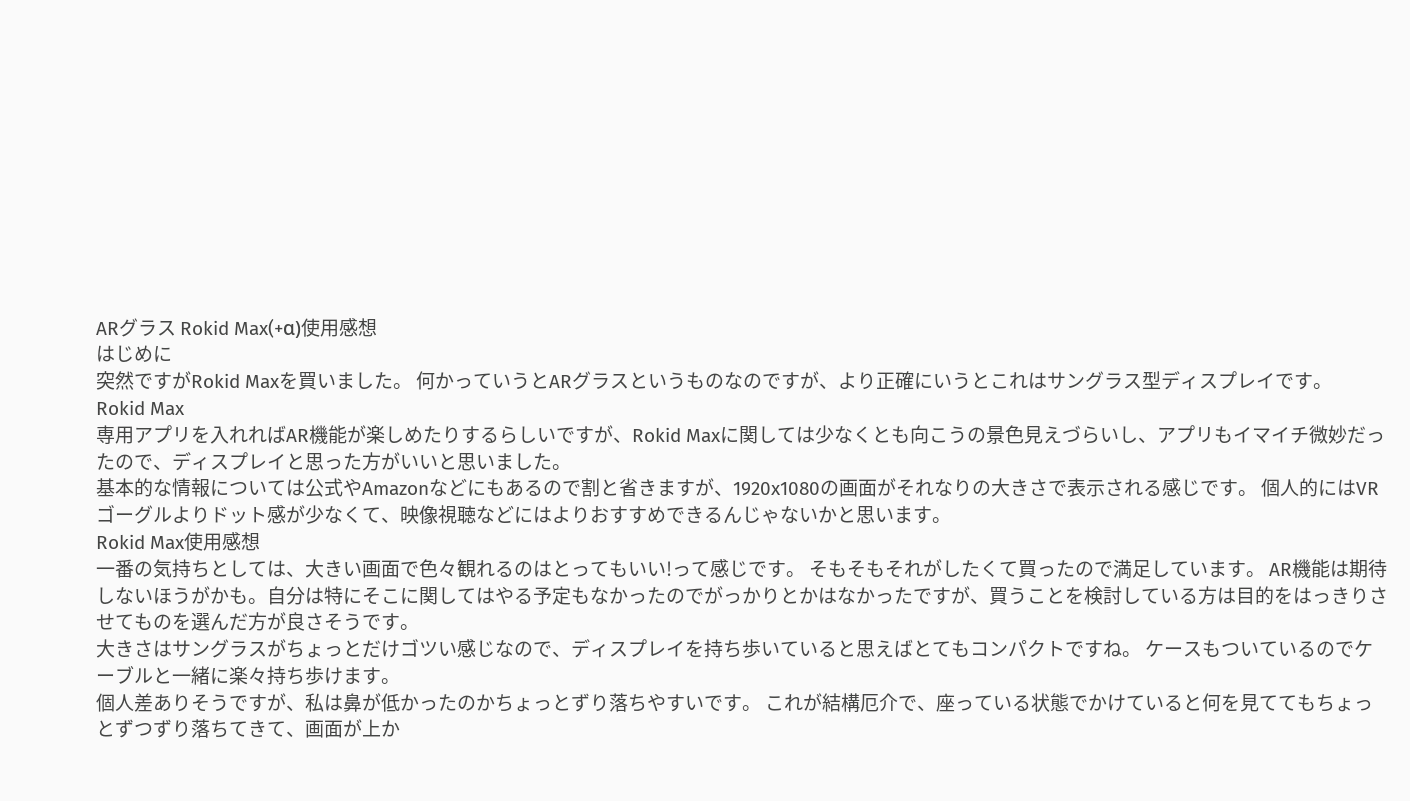ARグラス Rokid Max(+α)使用感想
はじめに
突然ですがRokid Maxを買いました。 何かっていうとARグラスというものなのですが、より正確にいうとこれはサングラス型ディスプレイです。
Rokid Max
専用アプリを入れればAR機能が楽しめたりするらしいですが、Rokid Maxに関しては少なくとも向こうの景色見えづらいし、アプリもイマイチ微妙だったので、ディスプレイと思った方がいいと思いました。
基本的な情報については公式やAmazonなどにもあるので割と省きますが、1920x1080の画面がそれなりの大きさで表示される感じです。 個人的にはVRゴーグルよりドット感が少なくて、映像視聴などにはよりおすすめできるんじゃないかと思います。
Rokid Max使用感想
一番の気持ちとしては、大きい画面で色々観れるのはとってもいい!って感じです。 そもそもそれがしたくて買ったので満足しています。 AR機能は期待しないほうがかも。自分は特にそこに関してはやる予定もなかったのでがっかりとかはなかったですが、買うことを検討している方は目的をはっきりさせてものを選んだ方が良さそうです。
大きさはサングラスがちょっとだけゴツい感じなので、ディスプレイを持ち歩いていると思えばとてもコンパクトですね。 ケースもついているのでケーブルと一緒に楽々持ち歩けます。
個人差ありそうですが、私は鼻が低かったのかちょっとずり落ちやすいです。 これが結構厄介で、座っている状態でかけていると何を見ててもちょっとずつずり落ちてきて、画面が上か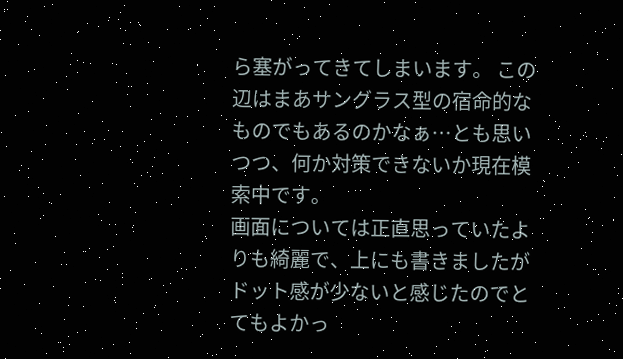ら塞がってきてしまいます。 この辺はまあサングラス型の宿命的なものでもあるのかなぁ…とも思いつつ、何か対策できないか現在模索中です。
画面については正直思っていたよりも綺麗で、上にも書きましたがドット感が少ないと感じたのでとてもよかっ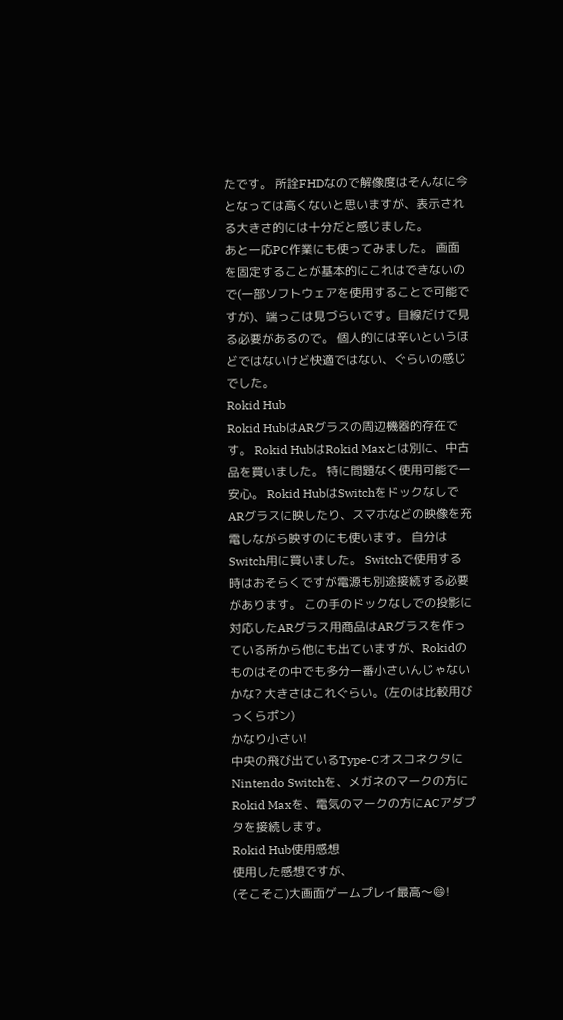たです。 所詮FHDなので解像度はそんなに今となっては高くないと思いますが、表示される大きさ的には十分だと感じました。
あと一応PC作業にも使ってみました。 画面を固定することが基本的にこれはできないので(一部ソフトウェアを使用することで可能ですが)、端っこは見づらいです。目線だけで見る必要があるので。 個人的には辛いというほどではないけど快適ではない、ぐらいの感じでした。
Rokid Hub
Rokid HubはARグラスの周辺機器的存在です。 Rokid HubはRokid Maxとは別に、中古品を買いました。 特に問題なく使用可能で一安心。 Rokid HubはSwitchをドックなしでARグラスに映したり、スマホなどの映像を充電しながら映すのにも使います。 自分はSwitch用に買いました。 Switchで使用する時はおそらくですが電源も別途接続する必要があります。 この手のドックなしでの投影に対応したARグラス用商品はARグラスを作っている所から他にも出ていますが、Rokidのものはその中でも多分一番小さいんじゃないかな? 大きさはこれぐらい。(左のは比較用びっくらポン)
かなり小さい!
中央の飛び出ているType-CオスコネクタにNintendo Switchを、メガネのマークの方にRokid Maxを、電気のマークの方にACアダプタを接続します。
Rokid Hub使用感想
使用した感想ですが、
(そこそこ)大画面ゲームプレイ最高〜😄!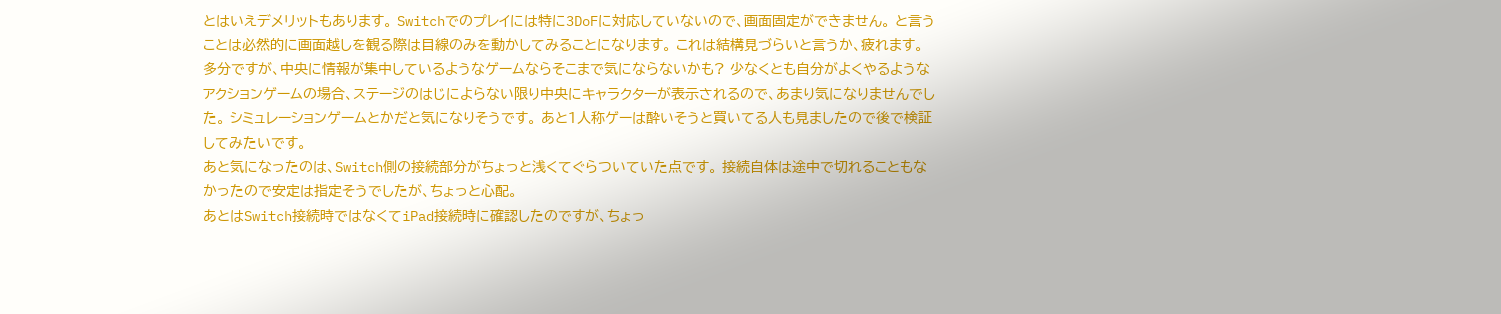とはいえデメリットもあります。 Switchでのプレイには特に3DoFに対応していないので、画面固定ができません。 と言うことは必然的に画面越しを観る際は目線のみを動かしてみることになります。 これは結構見づらいと言うか、疲れます。 多分ですが、中央に情報が集中しているようなゲームならそこまで気にならないかも? 少なくとも自分がよくやるようなアクションゲームの場合、ステージのはじによらない限り中央にキャラクターが表示されるので、あまり気になりませんでした。 シミュレーションゲームとかだと気になりそうです。 あと1人称ゲーは酔いそうと買いてる人も見ましたので後で検証してみたいです。
あと気になったのは、Switch側の接続部分がちょっと浅くてぐらついていた点です。 接続自体は途中で切れることもなかったので安定は指定そうでしたが、ちょっと心配。
あとはSwitch接続時ではなくてiPad接続時に確認したのですが、ちょっ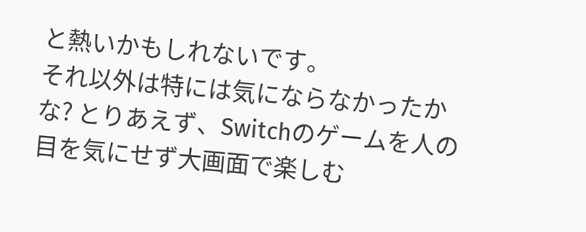と熱いかもしれないです。
それ以外は特には気にならなかったかな? とりあえず、Switchのゲームを人の目を気にせず大画面で楽しむ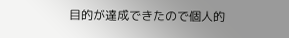目的が達成できたので個人的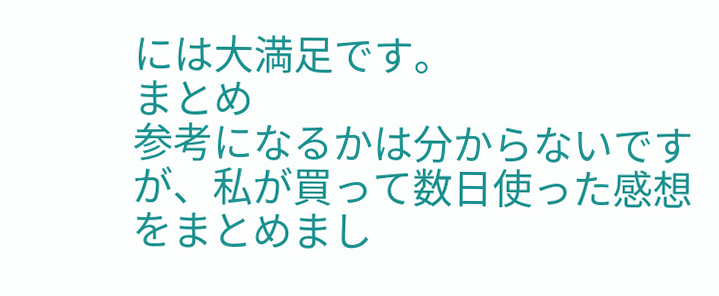には大満足です。
まとめ
参考になるかは分からないですが、私が買って数日使った感想をまとめまし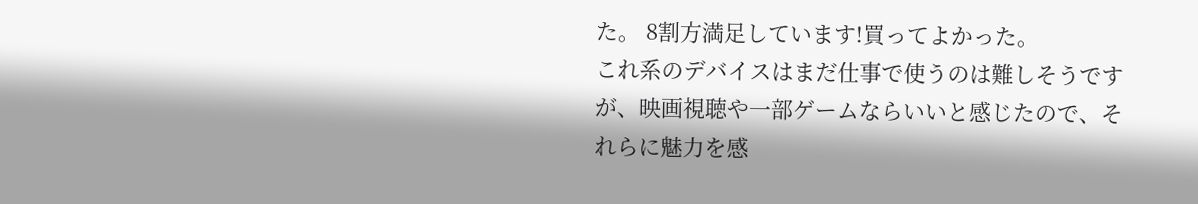た。 8割方満足しています!買ってよかった。
これ系のデバイスはまだ仕事で使うのは難しそうですが、映画視聴や一部ゲームならいいと感じたので、それらに魅力を感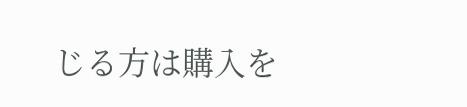じる方は購入を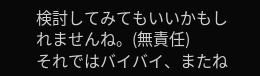検討してみてもいいかもしれませんね。(無責任)
それではバイバイ、またね